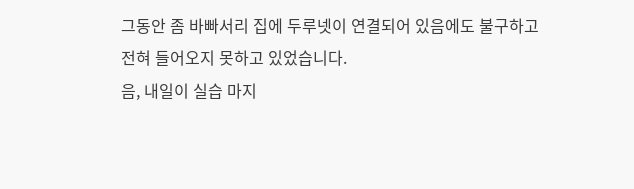그동안 좀 바빠서리 집에 두루넷이 연결되어 있음에도 불구하고
전혀 들어오지 못하고 있었습니다.
음, 내일이 실습 마지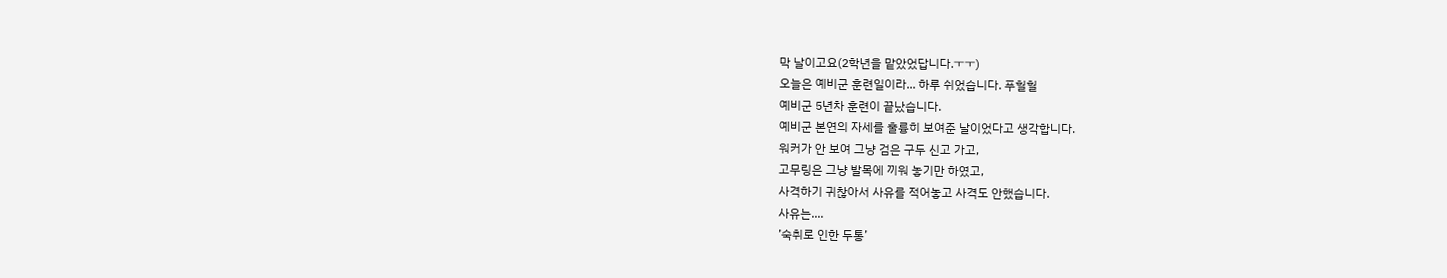막 날이고요(2학년을 맡았었답니다.ㅜㅜ)
오늘은 예비군 훈련일이라... 하루 쉬었습니다. 푸헐헐
예비군 5년차 훈련이 끝났습니다.
예비군 본연의 자세를 훌륭히 보여준 날이었다고 생각합니다.
워커가 안 보여 그냥 검은 구두 신고 가고,
고무링은 그냥 발목에 끼워 놓기만 하였고,
사격하기 귀찮아서 사유를 적어놓고 사격도 안했습니다.
사유는....
’숙취로 인한 두통’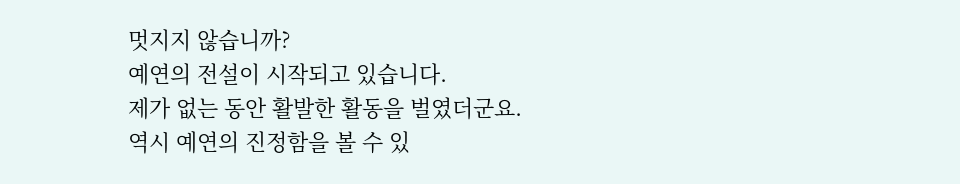멋지지 않습니까?
예연의 전설이 시작되고 있습니다.
제가 없는 동안 활발한 활동을 벌였더군요.
역시 예연의 진정함을 볼 수 있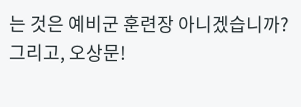는 것은 예비군 훈련장 아니겠습니까?
그리고, 오상문!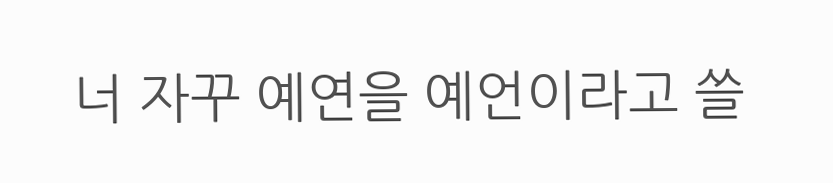너 자꾸 예연을 예언이라고 쓸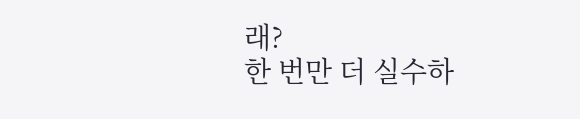래?
한 번만 더 실수하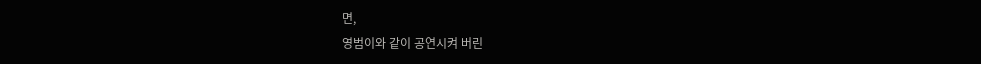면,
영범이와 같이 공연시켜 버린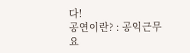다!
공연이란? : 공익근무요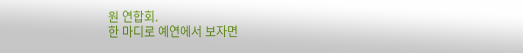원 연합회.
한 마디로 예연에서 보자면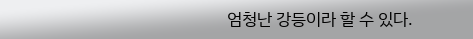엄청난 강등이라 할 수 있다.